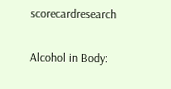scorecardresearch

Alcohol in Body: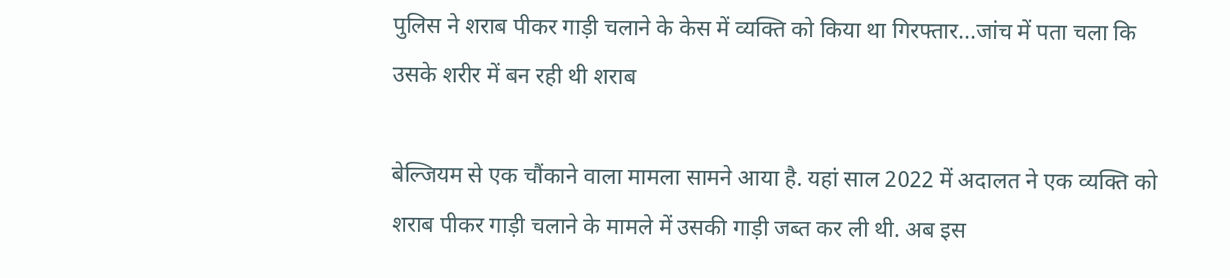पुलिस ने शराब पीकर गाड़ी चलाने के केस में व्यक्ति को किया था गिरफ्तार...जांच में पता चला कि उसके शरीर में बन रही थी शराब

बेल्जियम से एक चौंकाने वाला मामला सामने आया है. यहां साल 2022 में अदालत ने एक व्यक्ति को शराब पीकर गाड़ी चलाने के मामले में उसकी गाड़ी जब्त कर ली थी. अब इस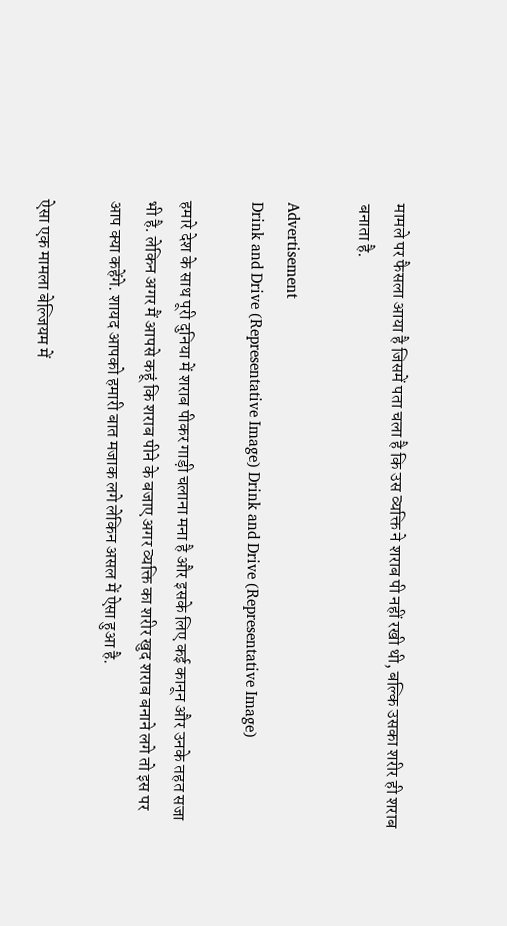मामले पर फैसला आया है जिसमें पता चला है कि उस व्यक्ति ने शराब पी नहीं रखी थी, बल्कि उसका शरीर ही शराब बनाता है.

Advertisement
Drink and Drive (Representative Image) Drink and Drive (Representative Image)

हमारे देश के साथ पूरी दुनिया में शराब पीकर गाड़ी चलाना मना है और इसके लिए कई कानून और उनके तहत सजा भी है. लेकिन अगर मैं आपसे कहूं कि शराब पीने के बजाए अगर व्यक्ति का शरीर खुद शराब बनाने लगे तो इस पर आप क्या कहेंगे. शायद आपको हमारी बात मजाक लगे लेकिन असल में ऐसा हुआ है.

ऐसा एक मामला बेल्जियम में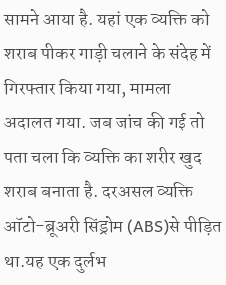सामने आया है. यहां एक व्यक्ति को शराब पीकर गाड़ी चलाने के संदेह में गिरफ्तार किया गया, मामला अदालत गया. जब जांच की गई तो पता चला कि व्यक्ति का शरीर खुद शराब बनाता है. दरअसल व्यक्ति ऑटो-ब्रूअरी सिंड्रोम (ABS)से पीड़ित था.यह एक दुर्लभ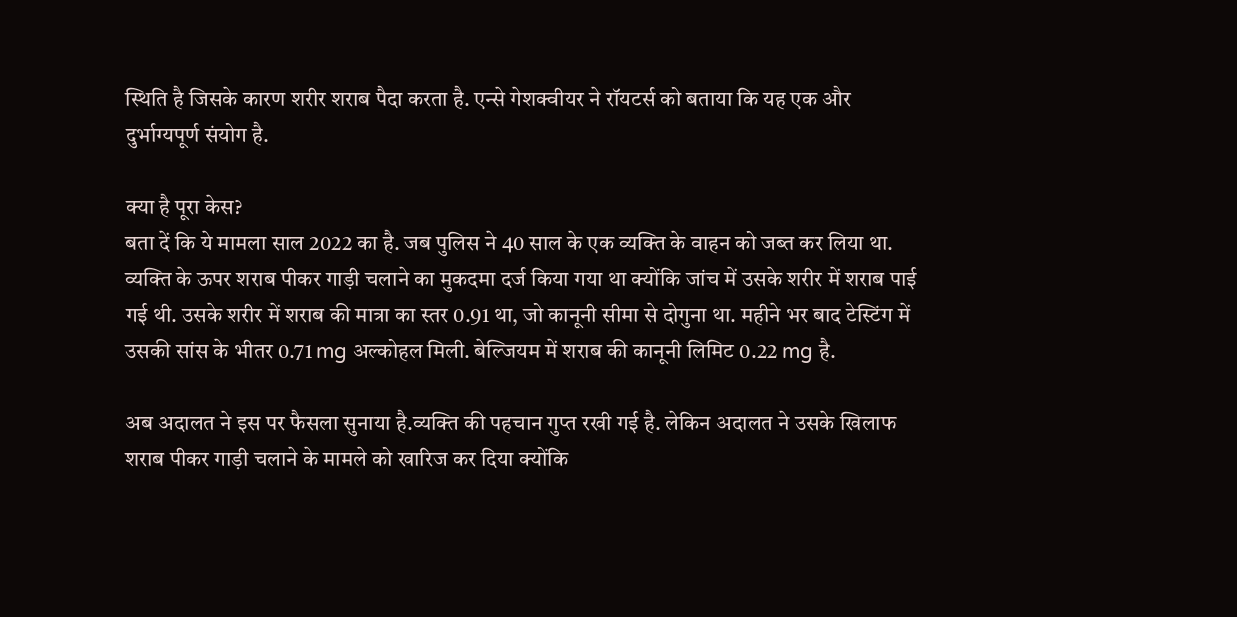स्थिति है जिसके कारण शरीर शराब पैदा करता है. एन्से गेशक्वीयर ने रॉयटर्स को बताया कि यह एक और दुर्भाग्यपूर्ण संयोग है.

क्या है पूरा केस?
बता दें कि ये मामला साल 2022 का है. जब पुलिस ने 40 साल के एक व्यक्ति के वाहन को जब्त कर लिया था. व्यक्ति के ऊपर शराब पीकर गाड़ी चलाने का मुकदमा दर्ज किया गया था क्योंकि जांच में उसके शरीर में शराब पाई गई थी. उसके शरीर में शराब की मात्रा का स्तर 0.91 था, जो कानूनी सीमा से दोगुना था. महीने भर बाद टेस्टिंग में उसकी सांस के भीतर 0.71 mg अल्कोहल मिली. बेल्जियम में शराब की कानूनी लिमिट 0.22 mg है.

अब अदालत ने इस पर फैसला सुनाया है.व्यक्ति की पहचान गुप्त रखी गई है. लेकिन अदालत ने उसके खिलाफ शराब पीकर गाड़ी चलाने के मामले को खारिज कर दिया क्योंकि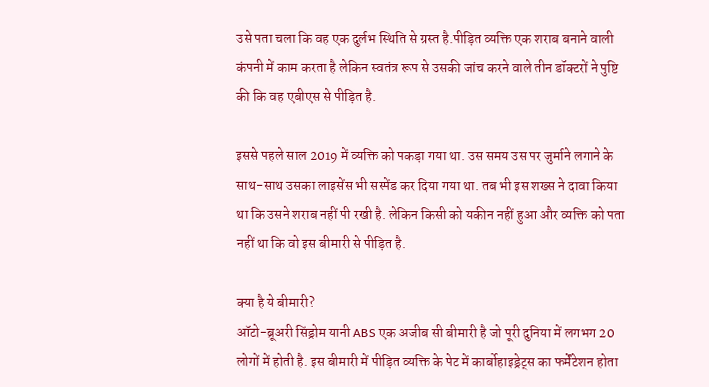उसे पता चला कि वह एक दुर्लभ स्थिति से ग्रस्त है.पीड़ित व्यक्ति एक शराब बनाने वाली कंपनी में काम करता है लेकिन स्वतंत्र रूप से उसकी जांच करने वाले तीन डॉक्टरों ने पुष्टि की कि वह एबीएस से पीड़ित है.

इससे पहले साल 2019 में व्यक्ति को पकड़ा गया था. उस समय उस पर जुर्माने लगाने के साथ-साथ उसका लाइसेंस भी सस्पेंड कर दिया गया था. तब भी इस शख्‍स ने दावा किया था कि उसने शराब नहीं पी रखी है. लेकिन किसी को यकीन नहीं हुआ और व्यक्ति को पता नहीं था कि वो इस बीमारी से पीड़ित है.

क्या है ये बीमारी?
ऑटो-ब्रूअरी सिंड्रोम यानी ABS एक अजीब सी बीमारी है जो पूरी दुनिया में लगभग 20 लोगों में होती है. इस बीमारी में पीड़ित व्यक्ति के पेट में कार्बोहाइड्रेट्स का फर्मेंटेशन होता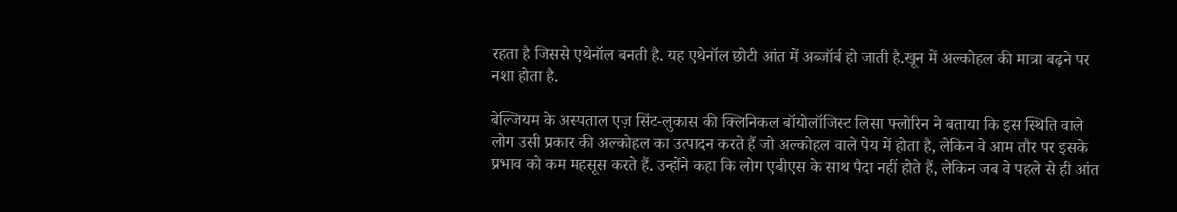रहता है जिससे एथेनॉल बनती है. यह एथेनॉल छोटी आंत में अब्जॉर्ब हो जाती है.खून में अल्कोहल की मात्रा बढ़ने पर नशा होता है.

बेल्जियम के अस्पताल एज़ सिंट-लुकास की क्लिनिकल बॉयोलॉजिस्ट लिसा फ्लोरिन ने बताया कि इस स्थिति वाले लोग उसी प्रकार की अल्कोहल का उत्पादन करते हैं जो अल्कोहल वाले पेय में होता है, लेकिन वे आम तौर पर इसके प्रभाव को कम महसूस करते हैं. उन्होंने कहा कि लोग एबीएस के साथ पैदा नहीं होते हैं, लेकिन जब वे पहले से ही आंत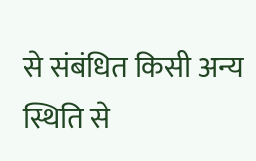से संबंधित किसी अन्य स्थिति से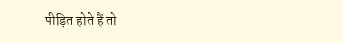पीड़ित होते हैं तो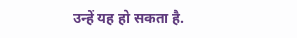उन्हें यह हो सकता है.